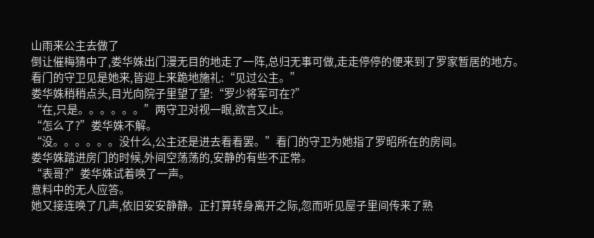山雨来公主去做了
倒让催梅猜中了,娄华姝出门漫无目的地走了一阵,总归无事可做,走走停停的便来到了罗家暂居的地方。
看门的守卫见是她来,皆迎上来跪地施礼:“见过公主。”
娄华姝稍稍点头,目光向院子里望了望:“罗少将军可在?”
“在,只是。。。。。。”两守卫对视一眼,欲言又止。
“怎么了?”娄华姝不解。
“没。。。。。。没什么,公主还是进去看看罢。”看门的守卫为她指了罗昭所在的房间。
娄华姝踏进房门的时候,外间空荡荡的,安静的有些不正常。
“表哥?”娄华姝试着唤了一声。
意料中的无人应答。
她又接连唤了几声,依旧安安静静。正打算转身离开之际,忽而听见屋子里间传来了熟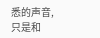悉的声音,只是和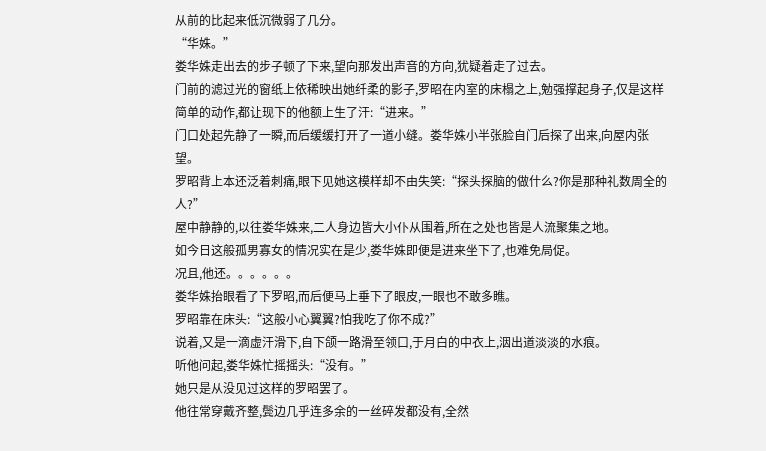从前的比起来低沉微弱了几分。
“华姝。”
娄华姝走出去的步子顿了下来,望向那发出声音的方向,犹疑着走了过去。
门前的滤过光的窗纸上依稀映出她纤柔的影子,罗昭在内室的床榻之上,勉强撑起身子,仅是这样简单的动作,都让现下的他额上生了汗:“进来。”
门口处起先静了一瞬,而后缓缓打开了一道小缝。娄华姝小半张脸自门后探了出来,向屋内张望。
罗昭背上本还泛着刺痛,眼下见她这模样却不由失笑:“探头探脑的做什么?你是那种礼数周全的人?”
屋中静静的,以往娄华姝来,二人身边皆大小仆从围着,所在之处也皆是人流聚集之地。
如今日这般孤男寡女的情况实在是少,娄华姝即便是进来坐下了,也难免局促。
况且,他还。。。。。。
娄华姝抬眼看了下罗昭,而后便马上垂下了眼皮,一眼也不敢多瞧。
罗昭靠在床头:“这般小心翼翼?怕我吃了你不成?”
说着,又是一滴虚汗滑下,自下颌一路滑至领口,于月白的中衣上,洇出道淡淡的水痕。
听他问起,娄华姝忙摇摇头:“没有。”
她只是从没见过这样的罗昭罢了。
他往常穿戴齐整,鬓边几乎连多余的一丝碎发都没有,全然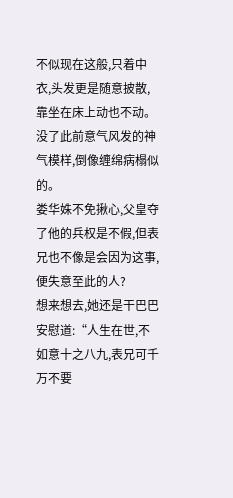不似现在这般,只着中衣,头发更是随意披散,靠坐在床上动也不动。
没了此前意气风发的神气模样,倒像缠绵病榻似的。
娄华姝不免揪心,父皇夺了他的兵权是不假,但表兄也不像是会因为这事,便失意至此的人?
想来想去,她还是干巴巴安慰道:“人生在世,不如意十之八九,表兄可千万不要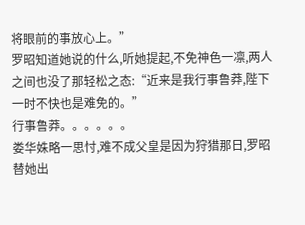将眼前的事放心上。”
罗昭知道她说的什么,听她提起,不免神色一凛,两人之间也没了那轻松之态:“近来是我行事鲁莽,陛下一时不快也是难免的。”
行事鲁莽。。。。。。
娄华姝略一思忖,难不成父皇是因为狩猎那日,罗昭替她出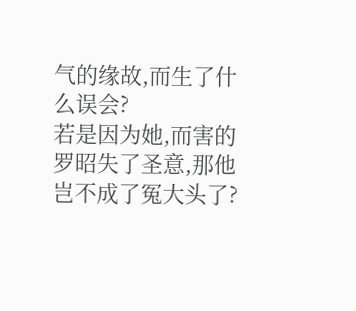气的缘故,而生了什么误会?
若是因为她,而害的罗昭失了圣意,那他岂不成了冤大头了?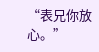“表兄你放心。”